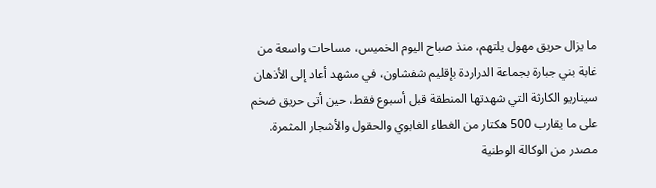ما يزال حريق مهول يلتهم، منذ صباح اليوم الخميس، مساحات واسعة من غابة بني جبارة بجماعة الدراردة بإقليم شفشاون، في مشهد أعاد إلى الأذهان سيناريو الكارثة التي شهدتها المنطقة قبل أسبوع فقط، حين أتى حريق ضخم على ما يقارب 500 هكتار من الغطاء الغابوي والحقول والأشجار المثمرة.
مصدر من الوكالة الوطنية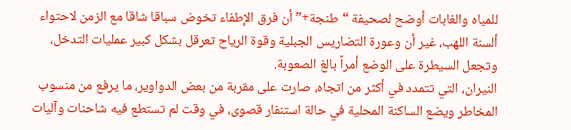للمياه والغابات أوضح لصحيفة “طنجة+” أن فرق الإطفاء تخوض سباقا شاقا مع الزمن لاحتواء ألسنة اللهب، غير أن وعورة التضاريس الجبلية وقوة الرياح تعرقل بشكل كبير عمليات التدخل، وتجعل السيطرة على الوضع أمراً بالغ الصعوبة.
النيران، التي تتمدد في أكثر من اتجاه، صارت على مقربة من بعض الدواوير، ما يرفع من منسوب المخاطر ويضع الساكنة المحلية في حالة استنفار قصوى، في وقت لم تستطع فيه شاحنات وآليات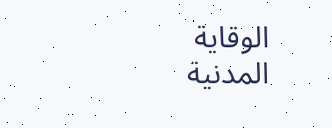الوقاية المدنية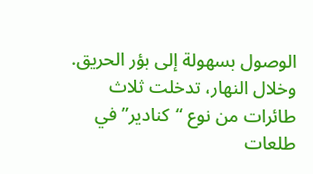الوصول بسهولة إلى بؤر الحريق.
وخلال النهار، تدخلت ثلاث طائرات من نوع “كنادير” في طلعات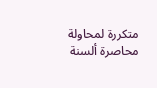متكررة لمحاولة محاصرة ألسنة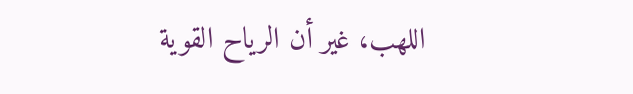اللهب، غير أن الرياح القوية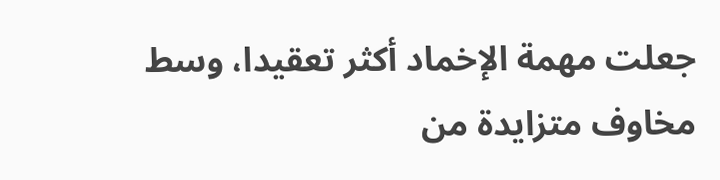جعلت مهمة الإخماد أكثر تعقيدا، وسط مخاوف متزايدة من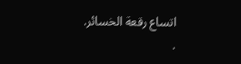اتساع رقعة الخسائر.
.